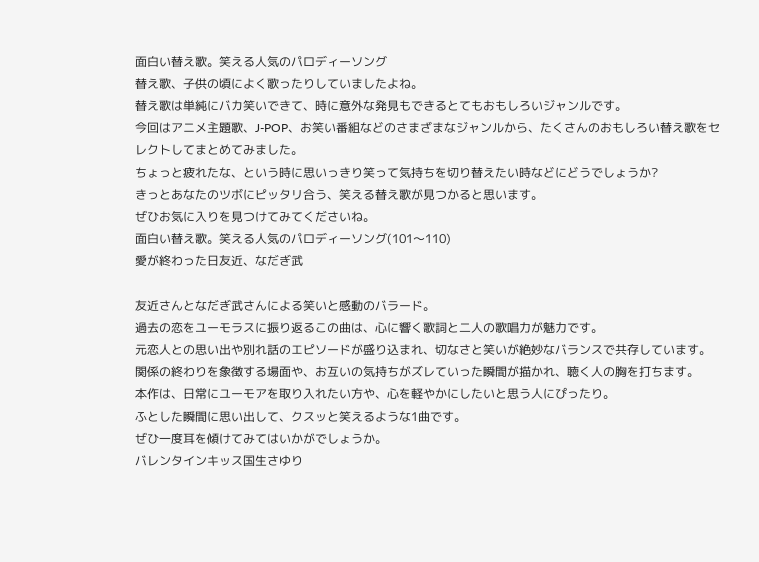面白い替え歌。笑える人気のパロディーソング
替え歌、子供の頃によく歌ったりしていましたよね。
替え歌は単純にバカ笑いできて、時に意外な発見もできるとてもおもしろいジャンルです。
今回はアニメ主題歌、J-POP、お笑い番組などのさまざまなジャンルから、たくさんのおもしろい替え歌をセレクトしてまとめてみました。
ちょっと疲れたな、という時に思いっきり笑って気持ちを切り替えたい時などにどうでしょうか?
きっとあなたのツボにピッタリ合う、笑える替え歌が見つかると思います。
ぜひお気に入りを見つけてみてくださいね。
面白い替え歌。笑える人気のパロディーソング(101〜110)
愛が終わった日友近、なだぎ武

友近さんとなだぎ武さんによる笑いと感動のバラード。
過去の恋をユーモラスに振り返るこの曲は、心に響く歌詞と二人の歌唱力が魅力です。
元恋人との思い出や別れ話のエピソードが盛り込まれ、切なさと笑いが絶妙なバランスで共存しています。
関係の終わりを象徴する場面や、お互いの気持ちがズレていった瞬間が描かれ、聴く人の胸を打ちます。
本作は、日常にユーモアを取り入れたい方や、心を軽やかにしたいと思う人にぴったり。
ふとした瞬間に思い出して、クスッと笑えるような1曲です。
ぜひ一度耳を傾けてみてはいかがでしょうか。
バレンタインキッス国生さゆり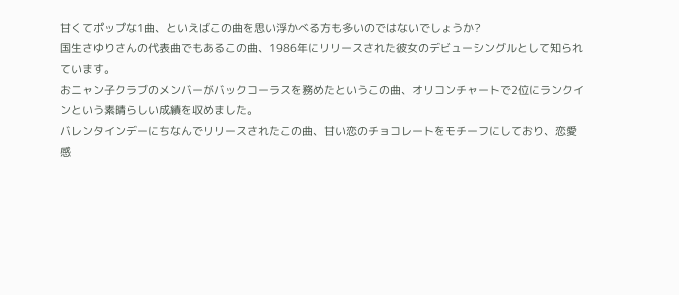甘くてポップな1曲、といえばこの曲を思い浮かべる方も多いのではないでしょうか?
国生さゆりさんの代表曲でもあるこの曲、1986年にリリースされた彼女のデビューシングルとして知られています。
おニャン子クラブのメンバーがバックコーラスを務めたというこの曲、オリコンチャートで2位にランクインという素晴らしい成績を収めました。
バレンタインデーにちなんでリリースされたこの曲、甘い恋のチョコレートをモチーフにしており、恋愛感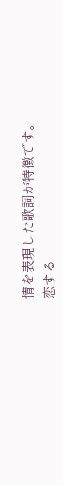情を表現した歌詞が特徴です。
恋する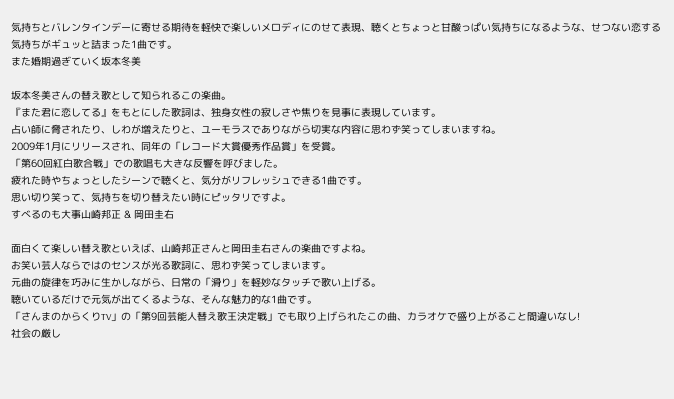気持ちとバレンタインデーに寄せる期待を軽快で楽しいメロディにのせて表現、聴くとちょっと甘酸っぱい気持ちになるような、せつない恋する気持ちがギュッと詰まった1曲です。
また婚期過ぎていく坂本冬美

坂本冬美さんの替え歌として知られるこの楽曲。
『また君に恋してる』をもとにした歌詞は、独身女性の寂しさや焦りを見事に表現しています。
占い師に脅されたり、しわが増えたりと、ユーモラスでありながら切実な内容に思わず笑ってしまいますね。
2009年1月にリリースされ、同年の「レコード大賞優秀作品賞」を受賞。
「第60回紅白歌合戦」での歌唱も大きな反響を呼びました。
疲れた時やちょっとしたシーンで聴くと、気分がリフレッシュできる1曲です。
思い切り笑って、気持ちを切り替えたい時にピッタリですよ。
すべるのも大事山崎邦正 & 岡田圭右

面白くて楽しい替え歌といえば、山崎邦正さんと岡田圭右さんの楽曲ですよね。
お笑い芸人ならではのセンスが光る歌詞に、思わず笑ってしまいます。
元曲の旋律を巧みに生かしながら、日常の「滑り」を軽妙なタッチで歌い上げる。
聴いているだけで元気が出てくるような、そんな魅力的な1曲です。
「さんまのからくりTV」の「第9回芸能人替え歌王決定戦」でも取り上げられたこの曲、カラオケで盛り上がること間違いなし!
社会の厳し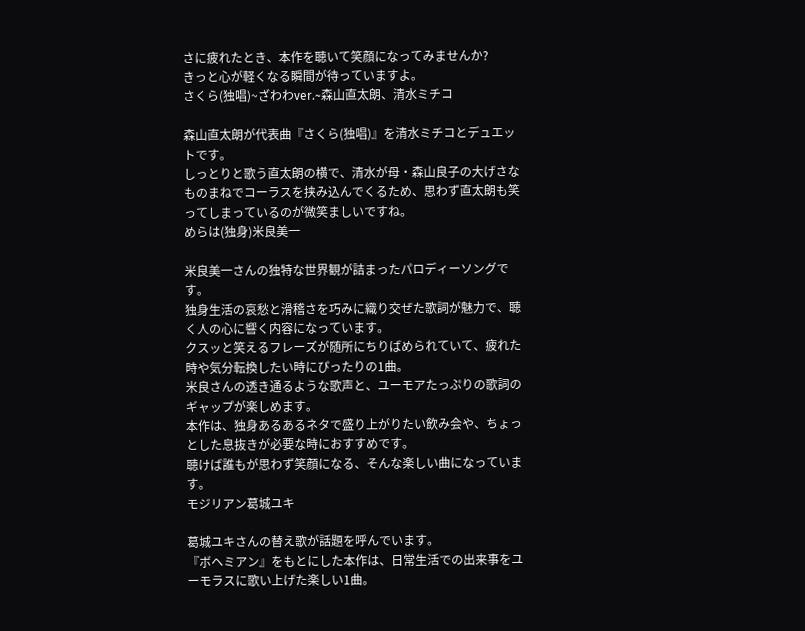さに疲れたとき、本作を聴いて笑顔になってみませんか?
きっと心が軽くなる瞬間が待っていますよ。
さくら(独唱)~ざわわver.~森山直太朗、清水ミチコ

森山直太朗が代表曲『さくら(独唱)』を清水ミチコとデュエットです。
しっとりと歌う直太朗の横で、清水が母・森山良子の大げさなものまねでコーラスを挟み込んでくるため、思わず直太朗も笑ってしまっているのが微笑ましいですね。
めらは(独身)米良美一

米良美一さんの独特な世界観が詰まったパロディーソングです。
独身生活の哀愁と滑稽さを巧みに織り交ぜた歌詞が魅力で、聴く人の心に響く内容になっています。
クスッと笑えるフレーズが随所にちりばめられていて、疲れた時や気分転換したい時にぴったりの1曲。
米良さんの透き通るような歌声と、ユーモアたっぷりの歌詞のギャップが楽しめます。
本作は、独身あるあるネタで盛り上がりたい飲み会や、ちょっとした息抜きが必要な時におすすめです。
聴けば誰もが思わず笑顔になる、そんな楽しい曲になっています。
モジリアン葛城ユキ

葛城ユキさんの替え歌が話題を呼んでいます。
『ボヘミアン』をもとにした本作は、日常生活での出来事をユーモラスに歌い上げた楽しい1曲。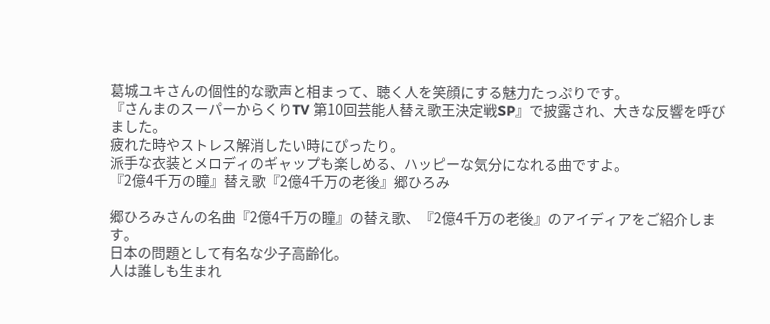葛城ユキさんの個性的な歌声と相まって、聴く人を笑顔にする魅力たっぷりです。
『さんまのスーパーからくりTV 第10回芸能人替え歌王決定戦SP』で披露され、大きな反響を呼びました。
疲れた時やストレス解消したい時にぴったり。
派手な衣装とメロディのギャップも楽しめる、ハッピーな気分になれる曲ですよ。
『2億4千万の瞳』替え歌『2億4千万の老後』郷ひろみ

郷ひろみさんの名曲『2億4千万の瞳』の替え歌、『2億4千万の老後』のアイディアをご紹介します。
日本の問題として有名な少子高齢化。
人は誰しも生まれ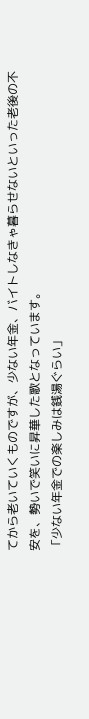てから老いていくものですが、少ない年金、バイトしなきゃ暮らせないといった老後の不安を、勢いで笑いに昇華した歌となっています。
「少ない年金での楽しみは銭湯ぐらい」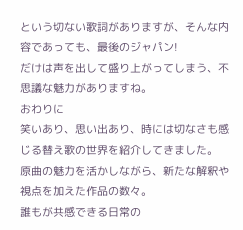という切ない歌詞がありますが、そんな内容であっても、最後のジャパン!
だけは声を出して盛り上がってしまう、不思議な魅力がありますね。
おわりに
笑いあり、思い出あり、時には切なさも感じる替え歌の世界を紹介してきました。
原曲の魅力を活かしながら、新たな解釈や視点を加えた作品の数々。
誰もが共感できる日常の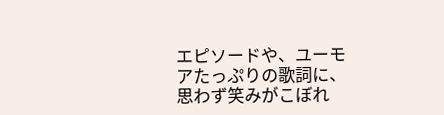エピソードや、ユーモアたっぷりの歌詞に、思わず笑みがこぼれ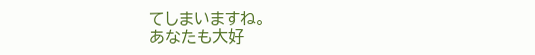てしまいますね。
あなたも大好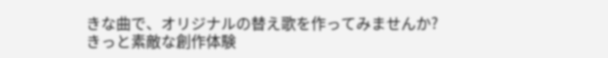きな曲で、オリジナルの替え歌を作ってみませんか?
きっと素敵な創作体験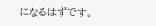になるはずです。